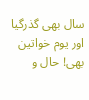سال بھی گذرگیا اور یوم خواتین بھی! حال و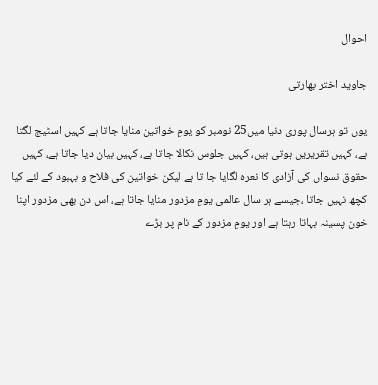احوال

جاوید اختر بھارتی

یوں تو ہرسال پوری دنیا میں25 نومبر کو یومِ خواتین منایا جاتا ہے کہیں اسٹیج لگتا ہے، کہیں تقریریں ہوتی ہیں، کہیں جلوس نکالا جاتا ہے، کہیں بیان دیا جاتا ہے، کہیں حقوق نسواں کی آزادی کا نعرہ لگایا جا تا ہے لیکن خواتین کی فلاح و بہبود کے لئے کیا کچھ نہیں جاتا ،جیسے ہر سال عالمی یومِ مزدور منایا جاتا ہے، اس دن بھی مزدور اپنا خون پسینہ بہاتا رہتا ہے اور یومِ مزدور کے نام پر بڑے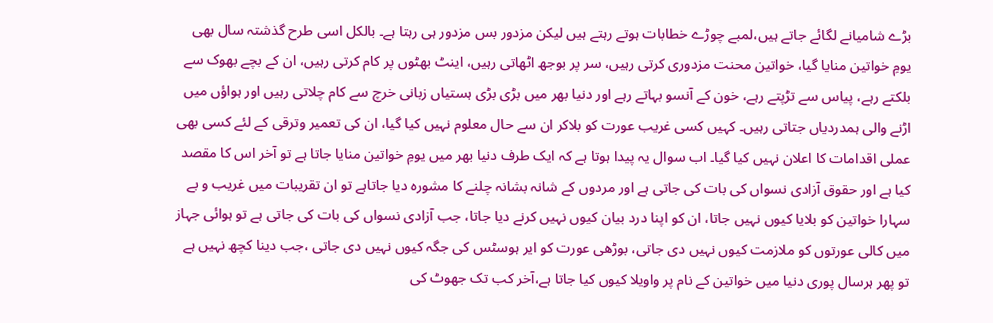بڑے شامیانے لگائے جاتے ہیں،لمبے چوڑے خطابات ہوتے رہتے ہیں لیکن مزدور بس مزدور ہی رہتا ہے۔ بالکل اسی طرح گذشتہ سال بھی یومِ خواتین منایا گیا، خواتین محنت مزدوری کرتی رہیں، سر پر بوجھ اٹھاتی رہیں، اینٹ بھٹوں پر کام کرتی رہیں، ان کے بچے بھوک سے بلکتے رہے، پیاس سے تڑپتے رہے، خون کے آنسو بہاتے رہے اور دنیا بھر میں بڑی بڑی ہستیاں زبانی خرچ سے کام چلاتی رہیں اور ہواؤں میں اڑنے والی ہمدردیاں جتاتی رہیں۔ کہیں کسی غریب عورت کو بلاکر ان سے حال معلوم نہیں کیا گیا، ان کی تعمیر وترقی کے لئے کسی بھی عملی اقدامات کا اعلان نہیں کیا گیا۔ اب سوال یہ پیدا ہوتا ہے کہ ایک طرف دنیا بھر میں یومِ خواتین منایا جاتا ہے تو آخر اس کا مقصد کیا ہے اور حقوق آزادی نسواں کی بات کی جاتی ہے اور مردوں کے شانہ بشانہ چلنے کا مشورہ دیا جاتاہے تو ان تقریبات میں غریب و بے سہارا خواتین کو بلایا کیوں نہیں جاتا، ان کو اپنا درد بیان کیوں نہیں کرنے دیا جاتا، جب آزادی نسواں کی بات کی جاتی ہے تو ہوائی جہاز میں کالی عورتوں کو ملازمت کیوں نہیں دی جاتی، بوڑھی عورت کو ایر ہوسٹس کی جگہ کیوں نہیں دی جاتی ،جب دینا کچھ نہیں ہے تو پھر ہرسال پوری دنیا میں خواتین کے نام پر واویلا کیوں کیا جاتا ہے،آخر کب تک جھوٹ کی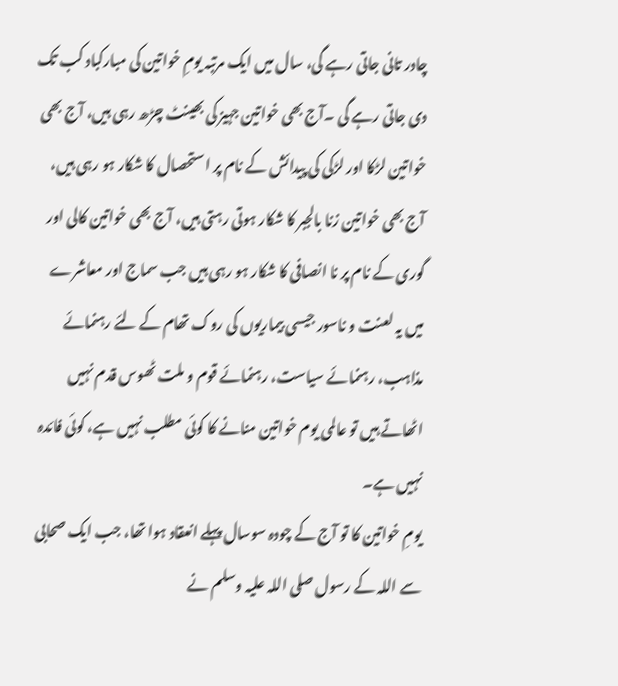چادر تانی جاتی رہے گی، سال میں ایک مرتبہ یومِ خواتین کی مبارکباد کب تک دی جاتی رہے گی ۔آج بھی خواتین جہیز کی بھینٹ چڑھ رہی ہیں، آج بھی خواتین لڑکا اور لڑکی کی پیدائش کے نام پر استحصال کا شکار ہو رہی ہیں، آج بھی خواتین زنا بالجبر کا شکار ہوتی رہتی ہیں، آج بھی خواتین کالی اور گوری کے نام پر نا انصافی کا شکار ہو رہی ہیں جب سماج اور معاشرے میں یہ لعنت و ناسور جیسی بیماریوں کی روک تھام کے لئے رہنمائے مذاہب، رہنمائے سیاست، رہنمائے قوم و ملت ٹھوس قدم نہیں اٹھاتے ہیں تو عالمی یوم خواتین منانے کا کوئی مطلب نہیں ہے، کوئی فائدہ نہیں ہے۔
یومِ خواتین کا تو آج کے چودہ سوسال پہلے انعقاد ہوا تھا، جب ایک صحابی سے اللہ کے رسول صلی اللہ علیہ وسلم نے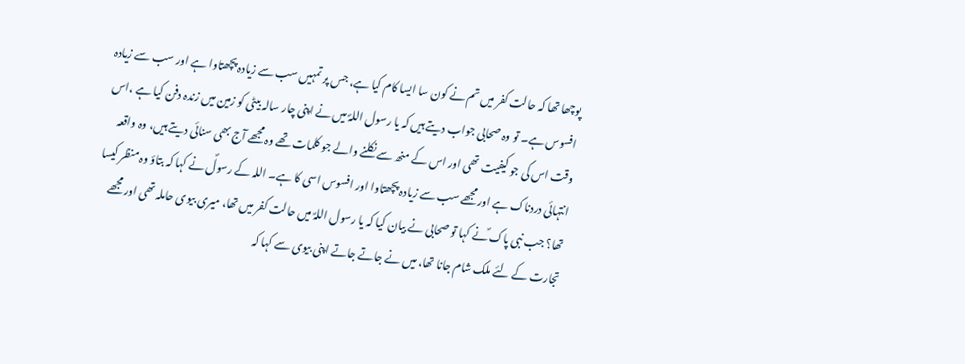پوچھا تھا کہ حالت کفر میں تم نے کون سا ایسا کام کیا ہے، جس پر تمہیں سب سے زیادہ پچھتاوا ہے اور سب سے زیادہ افسوس ہے۔ تو وہ صحابی جواب دیتے ہیں کہ یا رسول اللہؐ میں نے اپنی چار سالہ بیٹی کو زمین میں زندہ دفن کیا ہے ،اس وقت اس کی جو کیفیت تھی اور اس کے منھ سے نکلنے والے جو کلمات تھے وہ مجھے آج بھی سنائی دیتے ہیں، وہ واقعہ انتہائی دردناک ہے اور مجھے سب سے زیادہ پچھتاوا اور افسوس اسی کا ہے۔ اللہ کے رسولؐ نے کہا کہ بتاؤ وہ منظر کیسا تھا؟ جب نبی پاک ؐنے کہا تو صحابی نے بیان کیا کہ یا رسول اللہؐ میں حالت کفر میں تھا، میری بیوی حاملہ تھی اور مجھے تجارت کے لئے ملک شام جانا تھا، میں نے جاتے جاتے اپنی بیوی سے کہا کہ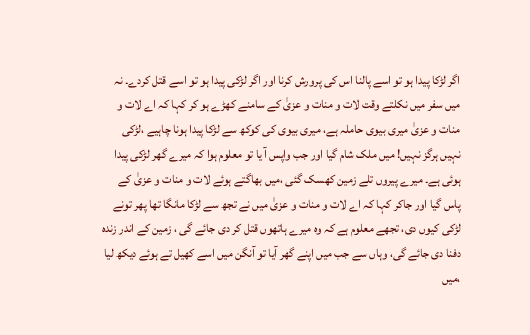اگر لڑکا پیدا ہو تو اسے پالنا اس کی پرورش کرنا اور اگر لڑکی پیدا ہو تو اسے قتل کردے۔ نہ میں سفر میں نکلتے وقت لات و منات و عزیٰ کے سامنے کھڑے ہو کر کہا کہ اے لات و منات و عزیٰ میری بیوی حاملہ ہے، میری بیوی کی کوکھ سے لڑکا پیدا ہونا چاہیے ،لڑکی نہیں ہرگز نہیں! میں ملک شام گیا اور جب واپس آ یا تو معلوم ہوا کہ میرے گھر لڑکی پیدا ہوئی ہے۔ میرے پیروں تلے زمین کھسک گئی ،میں بھاگتے ہوئے لات و منات و عزیٰ کے پاس گیا اور جاکر کہا کہ اے لات و منات و عزیٰ میں نے تجھ سے لڑکا مانگا تھا پھر تونے لڑکی کیوں دی، تجھے معلوم ہے کہ وہ میرے ہاتھوں قتل کر دی جائے گی ، زمین کے اندر زندہ دفنا دی جائے گی، وہاں سے جب میں اپنے گھر آیا تو آنگن میں اسے کھیل تے ہوئے دیکھ لیا ،میں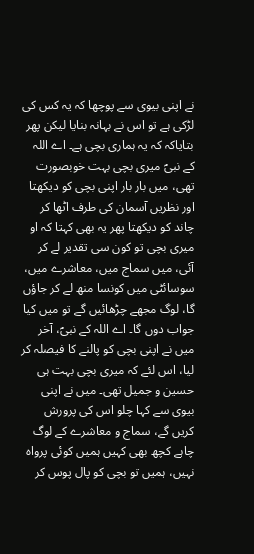نے اپنی بیوی سے پوچھا کہ یہ کس کی لڑکی ہے تو اس نے بہانہ بنایا لیکن پھر بتایاکہ کہ یہ ہماری بچی ہے۔ اے اللہ کے نبیؐ میری بچی بہت خوبصورت تھی، میں بار بار اپنی بچی کو دیکھتا اور نظریں آسمان کی طرف اٹھا کر چاند کو دیکھتا پھر یہ بھی کہتا کہ او میری بچی تو کون سی تقدیر لے کر آئی، میں سماج میں، معاشرے میں، سوسائٹی میں کونسا منھ لے کر جاؤں گا، لوگ مجھے چڑھائیں گے تو میں کیا جواب دوں گا۔ اے اللہ کے نبیؐ، آخر میں نے اپنی بچی کو پالنے کا فیصلہ کر لیا، اس لئے کہ میری بچی بہت ہی حسین و جمیل تھی۔ میں نے اپنی بیوی سے کہا چلو اس کی پرورش کریں گے، سماج و معاشرے کے لوگ چاہے کچھ بھی کہیں ہمیں کوئی پرواہ نہیں، ہمیں تو بچی کو پال پوس کر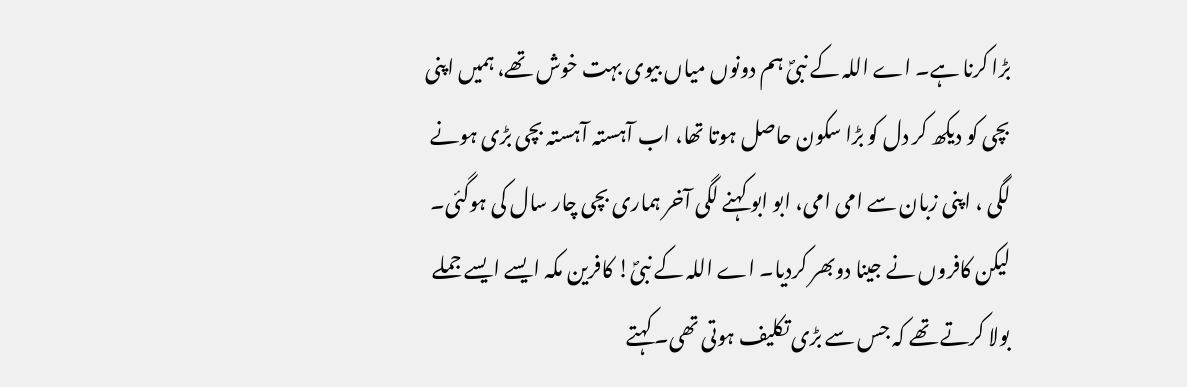بڑا کرنا ہے۔ اے اللہ کے نبیؐ ہم دونوں میاں بیوی بہت خوش تھے، ہمیں اپنی بچی کو دیکھ کر دل کو بڑا سکون حاصل ہوتا تھا، اب آہستہ آہستہ بچی بڑی ہونے لگی ، اپنی زبان سے امی امی، ابو ابو کہنے لگی آخر ہماری بچی چار سال کی ہوگئی۔ لیکن کافروں نے جینا دوبھر کردیا۔ اے اللہ کے نبیؐ! کافرین مکہ ایسے ایسے جملے بولا کرتے تھے کہ جس سے بڑی تکلیف ہوتی تھی۔ کہتے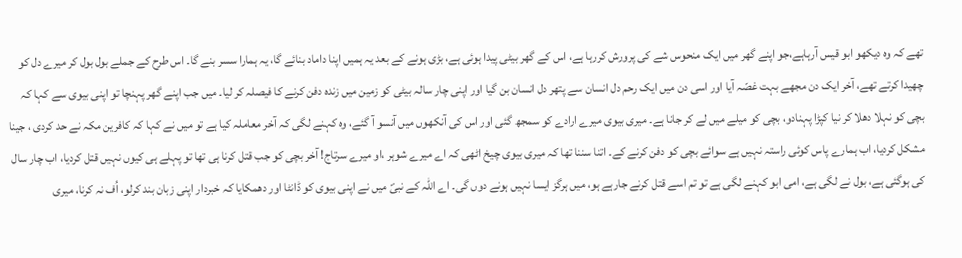تھے کہ وہ دیکھو ابو قیس آرہاہے،جو اپنے گھر میں ایک منحوس شے کی پرورش کررہا ہے، اس کے گھر بیٹی پیدا ہوئی ہے، بڑی ہونے کے بعد یہ ہمیں اپنا داماد بنائے گا، یہ ہمارا سسر بنے گا۔ اس طرح کے جملے بول بول کر میرے دل کو چھیدا کرتے تھے، آخر ایک دن مجھے بہت غصّہ آیا اور اسی دن میں ایک رحم دل انسان سے پتھر دل انسان بن گیا اور اپنی چار سالہ بیٹی کو زمین میں زندہ دفن کرنے کا فیصلہ کر لیا۔ میں جب اپنے گھر پہنچا تو اپنی بیوی سے کہا کہ بچی کو نہلا دھلا کر نیا کپڑا پہنادو، بچی کو میلے میں لے کر جانا ہے۔ میری بیوی میرے ارادے کو سمجھ گئی اور اس کی آنکھوں میں آنسو آ گئے، وہ کہنے لگی کہ آخر معاملہ کیا ہے تو میں نے کہا کہ کافرین مکہ نے حد کردی ، جینا مشکل کردیا، اب ہمارے پاس کوئی راستہ نہیں ہے سوائے بچی کو دفن کرنے کے۔ اتنا سننا تھا کہ میری بیوی چیخ اٹھی کہ اے میرے شوہر ،او میرے سرتاج! آخر بچی کو جب قتل کرنا ہی تھا تو پہلے ہی کیوں نہیں قتل کردیا، اب چار سال کی ہوگئی ہے، بول نے لگی ہے، امی ابو کہنے لگی ہے تو تم اسے قتل کرنے جارہے ہو، میں ہرگز ایسا نہیں ہونے دوں گی۔ اے اللہ کے نبیؐ میں نے اپنی بیوی کو ڈانٹا اور دھمکایا کہ خبردار اپنی زبان بند کرلو، اُف نہ کرنا، میری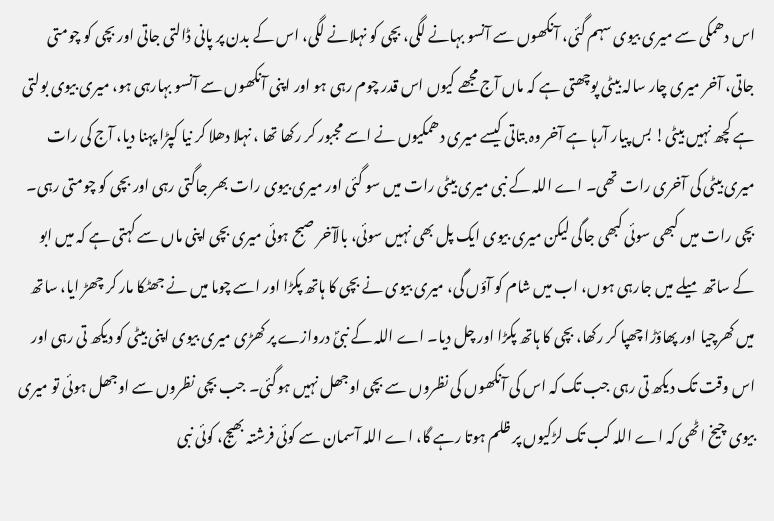اس دھمکی سے میری بیوی سہم گئی، آنکھوں سے آنسو بہانے لگی، بچی کو نہلانے لگی، اس کے بدن پر پانی ڈالتی جاتی اور بچی کو چومتی جاتی، آخر میری چار سالہ بیٹی پوچھتی ہے کہ ماں آج مجھے کیوں اس قدر چوم رہی ہو اور اپنی آنکھوں سے آنسو بہارہی ہو، میری بیوی بولتی ہے کچھ نہیں بیٹی! بس پیار آرہا ہے آخر وہ بتاتی کیسے میری دھمکیوں نے اسے مجبور کر رکھا تھا ، نہلا دھلا کر نیا کپڑا پہنا دیا، آج کی رات میری بیٹی کی آخری رات تھی۔ اے اللہ کے نبی میری بیٹی رات میں سو گئی اور میری بیوی رات بھر جاگتی رہی اور بچی کو چومتی رہی۔ بچی رات میں کبھی سوئی کبھی جاگی لیکن میری بیوی ایک پل بھی نہیں سوئی، بالآخر صبح ہوئی میری بچی اپنی ماں سے کہتی ہے کہ میں ابو کے ساتھ میلے میں جارہی ہوں، اب میں شام کو آؤں گی، میری بیوی نے بچی کا ہاتھ پکڑا اور اسے چوما میں نے جھٹکا مار کر چھڑ ایا، ساتھ میں کھرچیا اور پھاؤڑا چھپا کر رکھا، بچی کا ہاتھ پکڑا اور چل دیا۔ اے اللہ کے نبیؐ دروازے پر کھڑی میری بیوی اپنی بیٹی کو دیکھ تی رہی اور اس وقت تک دیکھ تی رہی جب تک کہ اس کی آنکھوں کی نظروں سے بچی اوجھل نہیں ہوگئی۔ جب بچی نظروں سے اوجھل ہوئی تو میری بیوی چیخ اٹھی کہ اے اللہ کب تک لڑکیوں پر ظلم ہوتا رہے گا، اے اللہ آسمان سے کوئی فرشتہ بھیج، کوئی نبی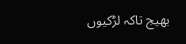بھیج تاکہ لڑکیوں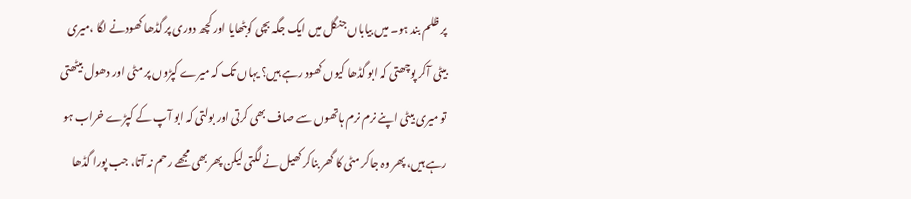پر ظلم بند ہو۔ میں بیاباں جنگل میں ایک جگہ بچی کوبٹھایا اور کچھ دوری پر گڈھا کھودنے لگا ،میری بیٹی آکر پوچھتی کہ ابو گڈھا کیوں کھود رہے ہیں؟ یہاں تک کہ میرے کپڑوں پر مٹی اور دھول بیٹھتی تو میری بیٹی اپنے نرم نرم ہاتھوں سے صاف بھی کرتی اور بولتی کہ ابو آپ کے کپڑے خراب ہو رہے ہیں، پھر وہ جاکر مٹی کا گھر بناکر کھیل نے لگتی لیکن پھر بھی مجھے رحم نہ آتا، جب پورا گڈھا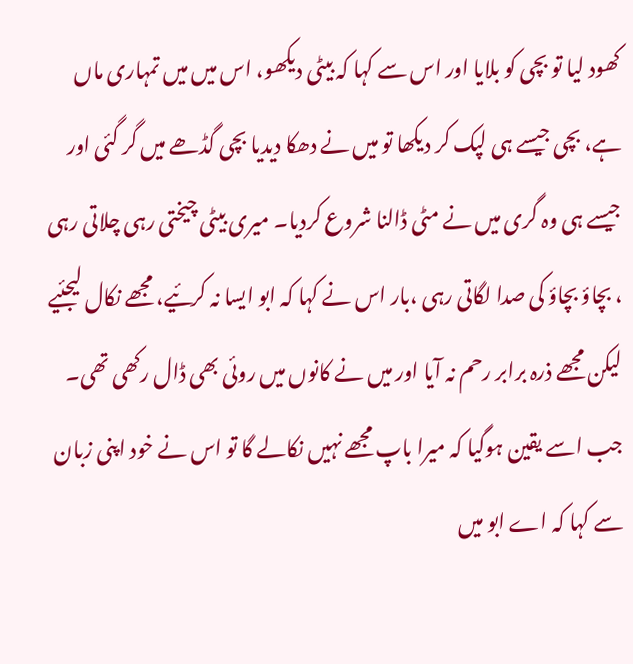کھود لیا تو بچی کو بلایا اور اس سے کہا کہ بیٹی دیکھو، اس میں میں تمہاری ماں ہے، بچی جیسے ہی لپک کر دیکھا تو میں نے دھکا دیدیا بچی گڈھے میں گر گئی اور جیسے ہی وہ گری میں نے مٹی ڈالنا شروع کردیا۔ میری بیٹی چیختی رہی چلاتی رہی ، بچاؤ بچاؤ کی صدا لگاتی رہی ،بار اس نے کہا کہ ابو ایسا نہ کرئیے، مجھے نکال لیجئیے لیکن مجھے ذرہ برابر رحم نہ آیا اور میں نے کانوں میں روئی بھی ڈال رکھی تھی۔ جب اسے یقین ہوگیا کہ میرا باپ مجھے نہیں نکالے گا تو اس نے خود اپنی زبان سے کہا کہ اے ابو میں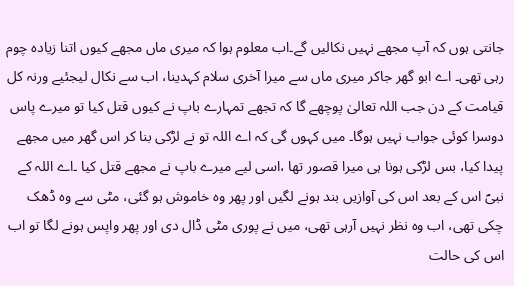جانتی ہوں کہ آپ مجھے نہیں نکالیں گے۔اب معلوم ہوا کہ میری ماں مجھے کیوں اتنا زیادہ چوم رہی تھی۔ اے ابو گھر جاکر میری ماں سے میرا آخری سلام کہدینا، اب سے نکال لیجئیے ورنہ کل قیامت کے دن جب اللہ تعالیٰ پوچھے گا کہ تجھے تمہارے باپ نے کیوں قتل کیا تو میرے پاس دوسرا کوئی جواب نہیں ہوگا۔ میں کہوں گی کہ اے اللہ تو نے لڑکی بنا کر اس گھر میں مجھے پیدا کیا، بس لڑکی ہونا ہی میرا قصور تھا ،اسی لیے میرے باپ نے مجھے قتل کیا ۔اے اللہ کے نبیؐ اس کے بعد اس کی آوازیں بند ہونے لگیں اور پھر وہ خاموش ہو گئی، مٹی سے وہ ڈھک چکی تھی، اب وہ نظر نہیں آرہی تھی، میں نے پوری مٹی ڈال دی اور پھر واپس ہونے لگا تو اب اس کی حالت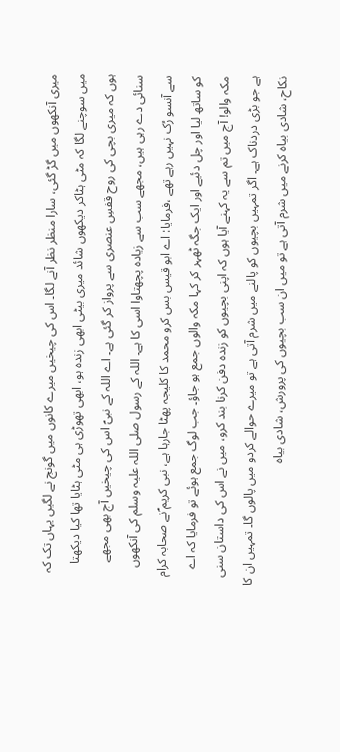میری آنکھوں میں گڑ گئی، سارا منظر نظر آنے لگا۔ اس کی چیخیں میرے کانوں میں گونج نے لگیں یہاں تک کہ میں سوچنے لگا کہ مٹی ہٹاکر دیکھوں شائد میری بیٹی ابھی زندہ ہو، ابھی تھوڑی ہی مٹی ہٹایا تھا کیا دیکھتا ہوں کہ میری بچی کی روح قفسِ عنصری سے پرواز کر گئی ہے۔ اے اللہ کے نبیؐ اس کی چیخیں آج بھی مجھے سنائی دے رہی ہیں، مجھے سب سے زیادہ پچھتاوا اسی کا ہے۔ اللہ کے رسول صلی اللہ علیہ وسلم کی آنکھوں سے آنسو رُک نہیں رہے تھے ،فرمایا: اے ابو قیس بس کرو محمد کا کلیجہ پھٹا جارہا ہے، نبی کریم ؐنے صحابہ کرام کو ساتھ لیا اور چل دئیے اور ایک جگہ ٹھہر کر کہا مکہ والوں جمع ہو جاؤ۔ جب لوگ جمع ہوئے تو فرمایا کہ اے مکہ والو! آج میں تم سے یہ کہنے آیا ہوں کہ اپنی بچیوں کو زندہ دفن کرنا بند کرو، میں نے اس کی داستان سنی ہے جو بڑی دردناک ہے۔ اگر تمہیں بچیوں کو پالنے میں شرم آتی ہے تو میرے حوالے کردو میں پالوں گا۔ تمہیں ان کا نکاح، شادی بیاہ کرنے میں شرم آتی ہے تو میں ان سب بچیوں کی پرورش، شادی بیاہ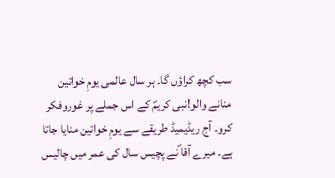سب کچھ کراؤں گا۔ ہر سال عالمی یومِ خواتین منانے والو!نبی کریمؐ کے اس جملے پر غوروفکر کرو۔ آج ریڈیمیڈ طریقے سے یومِ خواتین منایا جاتا ہے۔ میرے آقا ؐنے پچیس سال کی عمر میں چالیس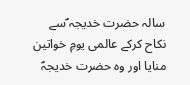سالہ حضرت خدیجہ ؐسے نکاح کرکے عالمی یومِ خواتین منایا اور وہ حضرت خدیجہؐ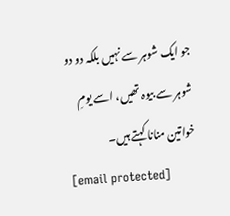جو ایک شوہر سے نہیں بلکہ دو دو شوہر سے بیوہ تھیں، اسے یومِ خواتین منانا کہتے ہیں۔
[email protected]